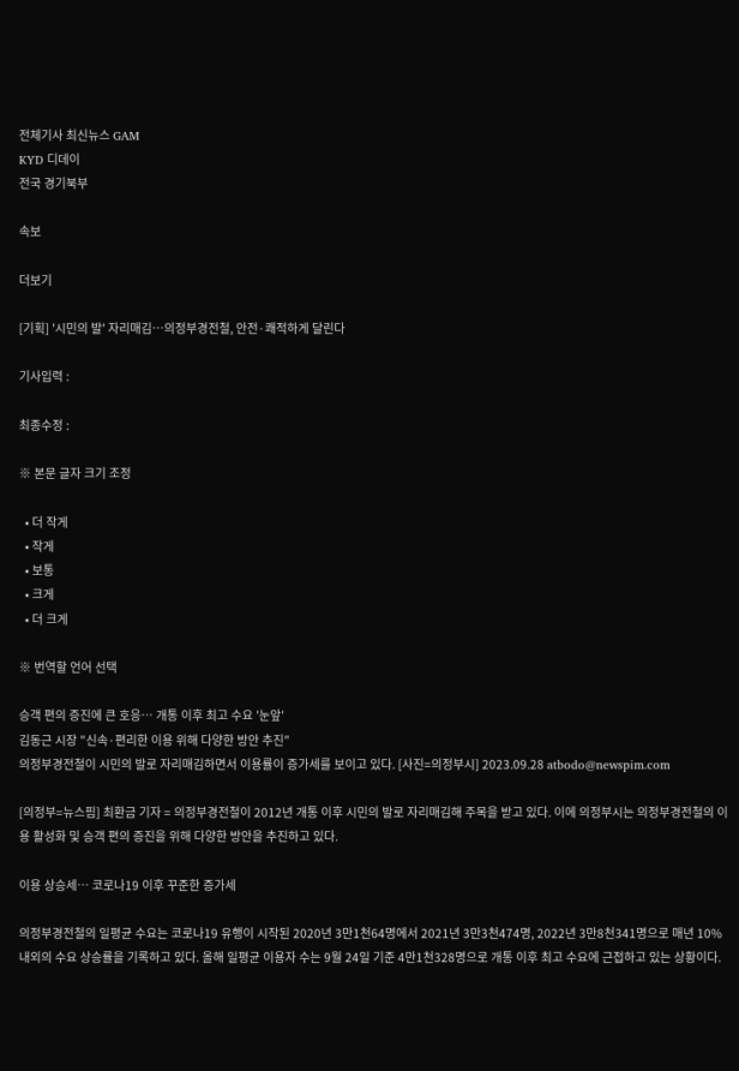전체기사 최신뉴스 GAM
KYD 디데이
전국 경기북부

속보

더보기

[기획] '시민의 발' 자리매김…의정부경전철, 안전·쾌적하게 달린다

기사입력 :

최종수정 :

※ 본문 글자 크기 조정

  • 더 작게
  • 작게
  • 보통
  • 크게
  • 더 크게

※ 번역할 언어 선택

승객 편의 증진에 큰 호응… 개통 이후 최고 수요 '눈앞'
김동근 시장 "신속·편리한 이용 위해 다양한 방안 추진"
의정부경전철이 시민의 발로 자리매김하면서 이용률이 증가세를 보이고 있다. [사진=의정부시] 2023.09.28 atbodo@newspim.com

[의정부=뉴스핌] 최환금 기자 = 의정부경전철이 2012년 개통 이후 시민의 발로 자리매김해 주목을 받고 있다. 이에 의정부시는 의정부경전철의 이용 활성화 및 승객 편의 증진을 위해 다양한 방안을 추진하고 있다.

이용 상승세… 코로나19 이후 꾸준한 증가세

의정부경전철의 일평균 수요는 코로나19 유행이 시작된 2020년 3만1천64명에서 2021년 3만3천474명, 2022년 3만8천341명으로 매년 10% 내외의 수요 상승률을 기록하고 있다. 올해 일평균 이용자 수는 9월 24일 기준 4만1천328명으로 개통 이후 최고 수요에 근접하고 있는 상황이다.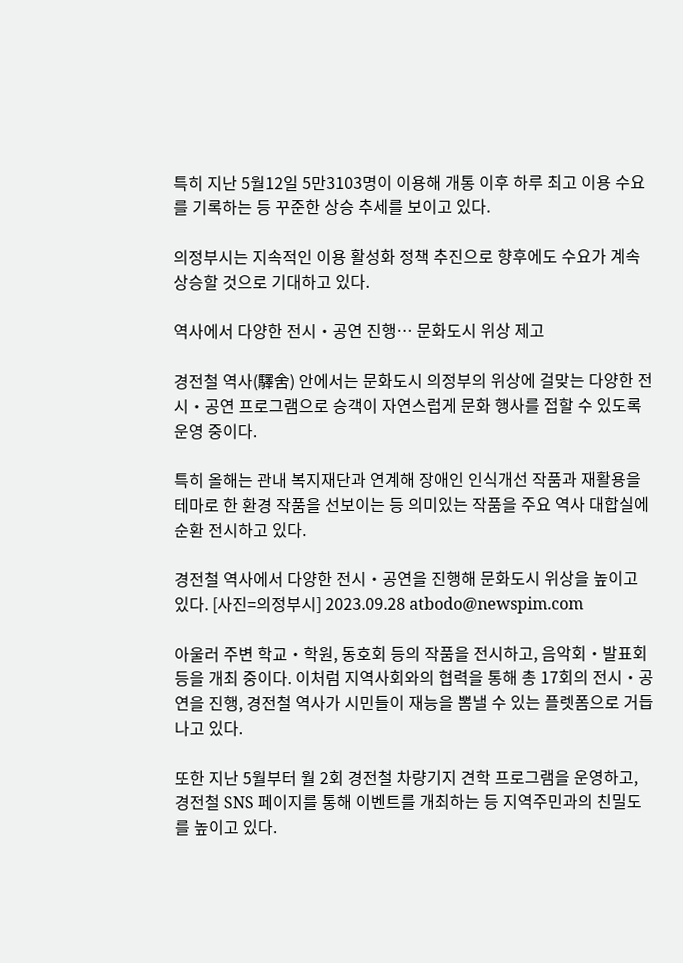특히 지난 5월12일 5만3103명이 이용해 개통 이후 하루 최고 이용 수요를 기록하는 등 꾸준한 상승 추세를 보이고 있다.

의정부시는 지속적인 이용 활성화 정책 추진으로 향후에도 수요가 계속 상승할 것으로 기대하고 있다.

역사에서 다양한 전시‧공연 진행… 문화도시 위상 제고

경전철 역사(驛舍) 안에서는 문화도시 의정부의 위상에 걸맞는 다양한 전시‧공연 프로그램으로 승객이 자연스럽게 문화 행사를 접할 수 있도록 운영 중이다.

특히 올해는 관내 복지재단과 연계해 장애인 인식개선 작품과 재활용을 테마로 한 환경 작품을 선보이는 등 의미있는 작품을 주요 역사 대합실에 순환 전시하고 있다.

경전철 역사에서 다양한 전시‧공연을 진행해 문화도시 위상을 높이고 있다. [사진=의정부시] 2023.09.28 atbodo@newspim.com

아울러 주변 학교‧학원, 동호회 등의 작품을 전시하고, 음악회‧발표회 등을 개최 중이다. 이처럼 지역사회와의 협력을 통해 총 17회의 전시‧공연을 진행, 경전철 역사가 시민들이 재능을 뽐낼 수 있는 플렛폼으로 거듭나고 있다.

또한 지난 5월부터 월 2회 경전철 차량기지 견학 프로그램을 운영하고, 경전철 SNS 페이지를 통해 이벤트를 개최하는 등 지역주민과의 친밀도를 높이고 있다.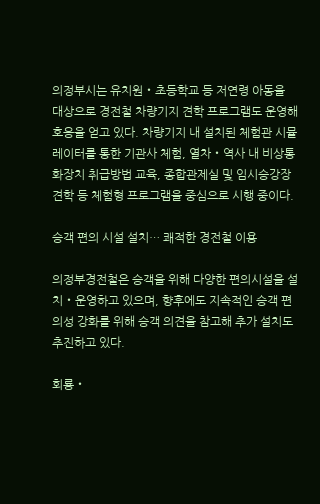의정부시는 유치원‧초등학교 등 저연령 아동을 대상으로 경전철 차량기지 견학 프로그램도 운영해 호응을 얻고 있다. 차량기지 내 설치된 체험관 시뮬레이터를 통한 기관사 체험, 열차‧역사 내 비상통화장치 취급방법 교육, 종합관제실 및 임시승강장 견학 등 체험형 프로그램을 중심으로 시행 중이다.

승객 편의 시설 설치… 쾌적한 경전철 이용

의정부경전철은 승객을 위해 다양한 편의시설을 설치‧운영하고 있으며, 향후에도 지속적인 승객 편의성 강화를 위해 승객 의견을 참고해 추가 설치도 추진하고 있다.

회룡‧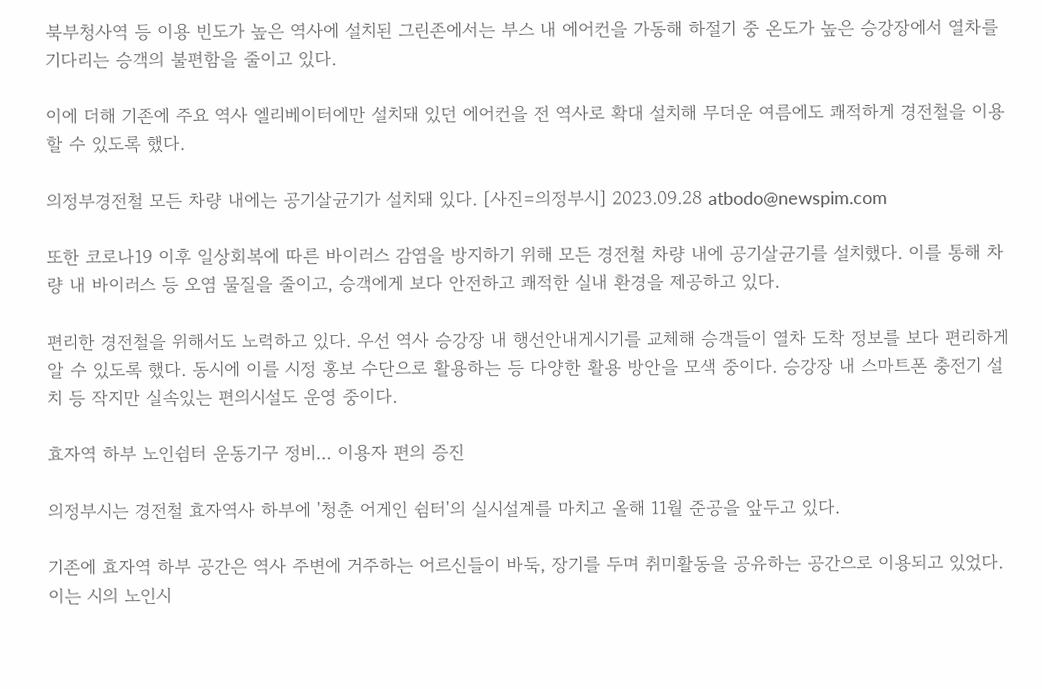북부청사역 등 이용 빈도가 높은 역사에 설치된 그린존에서는 부스 내 에어컨을 가동해 하절기 중 온도가 높은 승강장에서 열차를 기다리는 승객의 불편함을 줄이고 있다.

이에 더해 기존에 주요 역사 엘리베이터에만 설치돼 있던 에어컨을 전 역사로 확대 설치해 무더운 여름에도 쾌적하게 경전철을 이용할 수 있도록 했다.

의정부경전철 모든 차량 내에는 공기살균기가 설치돼 있다. [사진=의정부시] 2023.09.28 atbodo@newspim.com

또한 코로나19 이후 일상회복에 따른 바이러스 감염을 방지하기 위해 모든 경전철 차량 내에 공기살균기를 설치했다. 이를 통해 차량 내 바이러스 등 오염 물질을 줄이고, 승객에게 보다 안전하고 쾌적한 실내 환경을 제공하고 있다.

편리한 경전철을 위해서도 노력하고 있다. 우선 역사 승강장 내 행선안내게시기를 교체해 승객들이 열차 도착 정보를 보다 편리하게 알 수 있도록 했다. 동시에 이를 시정 홍보 수단으로 활용하는 등 다양한 활용 방안을 모색 중이다. 승강장 내 스마트폰 충전기 설치 등 작지만 실속있는 편의시설도 운영 중이다.

효자역 하부 노인쉼터 운동기구 정비… 이용자 편의 증진

의정부시는 경전철 효자역사 하부에 '청춘 어게인 쉼터'의 실시설계를 마치고 올해 11월 준공을 앞두고 있다.

기존에 효자역 하부 공간은 역사 주변에 거주하는 어르신들이 바둑, 장기를 두며 취미활동을 공유하는 공간으로 이용되고 있었다. 이는 시의 노인시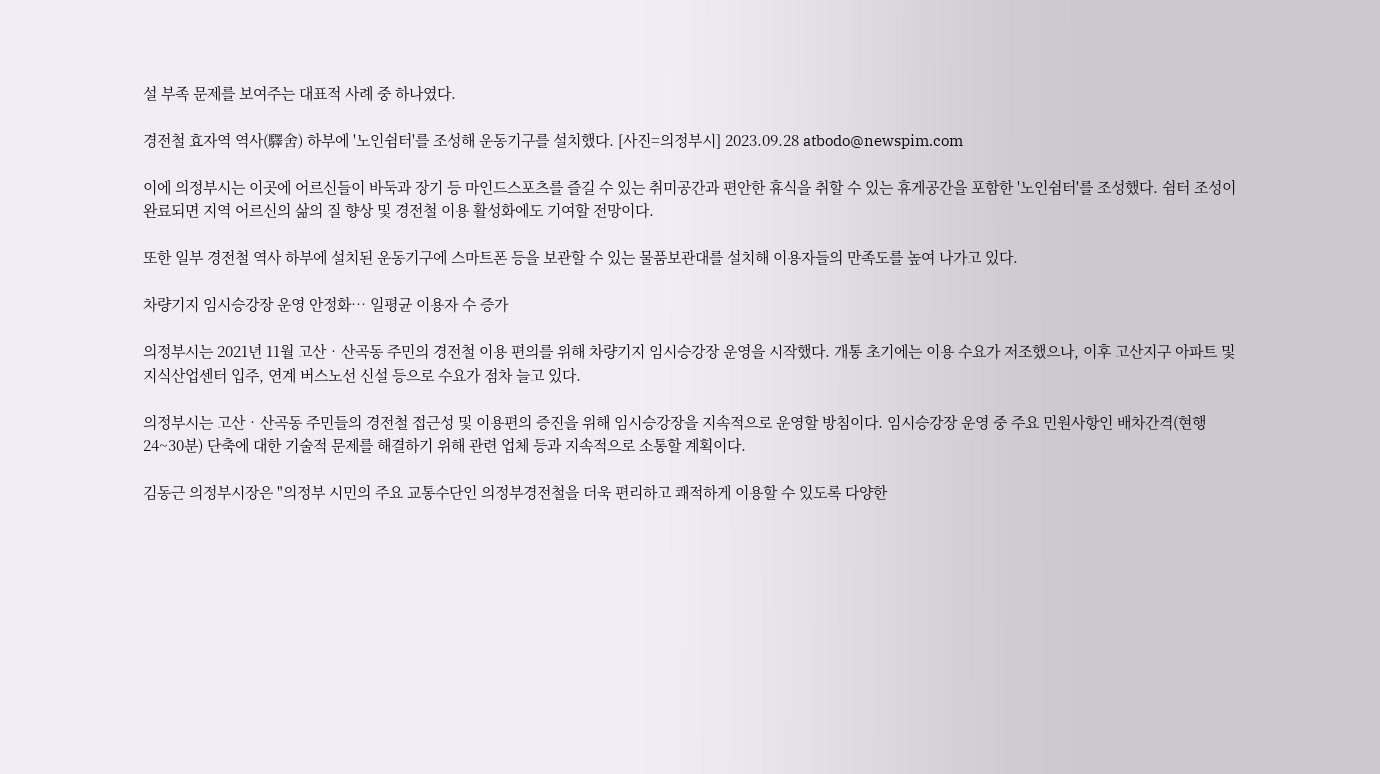설 부족 문제를 보여주는 대표적 사례 중 하나였다.

경전철 효자역 역사(驛舍) 하부에 '노인쉼터'를 조성해 운동기구를 설치했다. [사진=의정부시] 2023.09.28 atbodo@newspim.com

이에 의정부시는 이곳에 어르신들이 바둑과 장기 등 마인드스포츠를 즐길 수 있는 취미공간과 편안한 휴식을 취할 수 있는 휴게공간을 포함한 '노인쉼터'를 조성했다. 쉼터 조성이 완료되면 지역 어르신의 삶의 질 향상 및 경전철 이용 활성화에도 기여할 전망이다.

또한 일부 경전철 역사 하부에 설치된 운동기구에 스마트폰 등을 보관할 수 있는 물품보관대를 설치해 이용자들의 만족도를 높여 나가고 있다.

차량기지 임시승강장 운영 안정화… 일평균 이용자 수 증가

의정부시는 2021년 11월 고산‧산곡동 주민의 경전철 이용 편의를 위해 차량기지 임시승강장 운영을 시작했다. 개통 초기에는 이용 수요가 저조했으나, 이후 고산지구 아파트 및 지식산업센터 입주, 연계 버스노선 신설 등으로 수요가 점차 늘고 있다.

의정부시는 고산‧산곡동 주민들의 경전철 접근성 및 이용편의 증진을 위해 임시승강장을 지속적으로 운영할 방침이다. 임시승강장 운영 중 주요 민원사항인 배차간격(현행 24~30분) 단축에 대한 기술적 문제를 해결하기 위해 관련 업체 등과 지속적으로 소통할 계획이다.

김동근 의정부시장은 "의정부 시민의 주요 교통수단인 의정부경전철을 더욱 편리하고 쾌적하게 이용할 수 있도록 다양한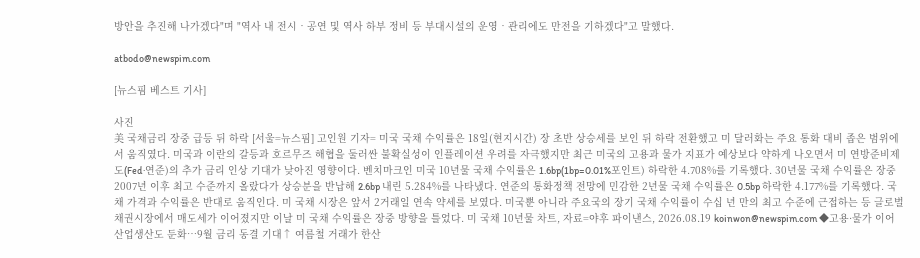방안을 추진해 나가겠다"며 "역사 내 전시‧공연 및 역사 하부 정비 등 부대시설의 운영‧관리에도 만전을 기하겠다"고 말했다.

atbodo@newspim.com

[뉴스핌 베스트 기사]

사진
美 국채금리 장중 급등 뒤 하락 [서울=뉴스핌] 고인원 기자= 미국 국채 수익률은 18일(현지시간) 장 초반 상승세를 보인 뒤 하락 전환했고 미 달러화는 주요 통화 대비 좁은 범위에서 움직였다. 미국과 이란의 갈등과 호르무즈 해협을 둘러싼 불확실성이 인플레이션 우려를 자극했지만 최근 미국의 고용과 물가 지표가 예상보다 약하게 나오면서 미 연방준비제도(Fed·연준)의 추가 금리 인상 기대가 낮아진 영향이다. 벤치마크인 미국 10년물 국채 수익률은 1.6bp(1bp=0.01%포인트) 하락한 4.708%를 기록했다. 30년물 국채 수익률은 장중 2007년 이후 최고 수준까지 올랐다가 상승분을 반납해 2.6bp 내린 5.284%를 나타냈다. 연준의 통화정책 전망에 민감한 2년물 국채 수익률은 0.5bp 하락한 4.177%를 기록했다. 국채 가격과 수익률은 반대로 움직인다. 미 국채 시장은 앞서 2거래일 연속 약세를 보였다. 미국뿐 아니라 주요국의 장기 국채 수익률이 수십 년 만의 최고 수준에 근접하는 등 글로벌 채권시장에서 매도세가 이어졌지만 이날 미 국채 수익률은 장중 방향을 틀었다. 미 국채 10년물 차트, 자료=야후 파이낸스, 2026.08.19 koinwon@newspim.com ◆고용·물가 이어 산업생산도 둔화…9월 금리 동결 기대↑ 여름철 거래가 한산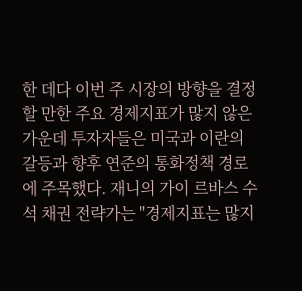한 데다 이번 주 시장의 방향을 결정할 만한 주요 경제지표가 많지 않은 가운데 투자자들은 미국과 이란의 갈등과 향후 연준의 통화정책 경로에 주목했다. 재니의 가이 르바스 수석 채권 전략가는 "경제지표는 많지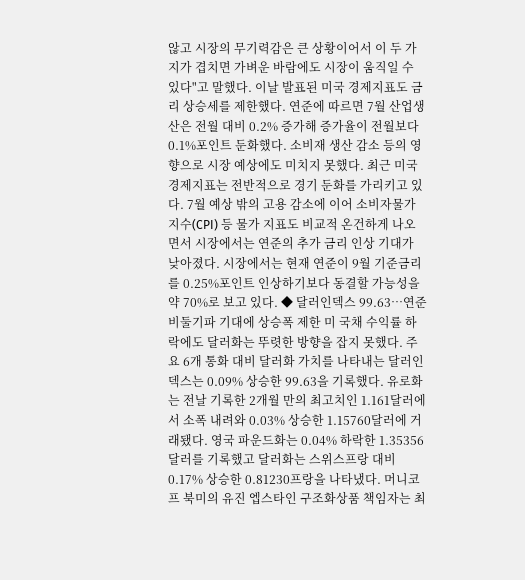않고 시장의 무기력감은 큰 상황이어서 이 두 가지가 겹치면 가벼운 바람에도 시장이 움직일 수 있다"고 말했다. 이날 발표된 미국 경제지표도 금리 상승세를 제한했다. 연준에 따르면 7월 산업생산은 전월 대비 0.2% 증가해 증가율이 전월보다 0.1%포인트 둔화했다. 소비재 생산 감소 등의 영향으로 시장 예상에도 미치지 못했다. 최근 미국 경제지표는 전반적으로 경기 둔화를 가리키고 있다. 7월 예상 밖의 고용 감소에 이어 소비자물가지수(CPI) 등 물가 지표도 비교적 온건하게 나오면서 시장에서는 연준의 추가 금리 인상 기대가 낮아졌다. 시장에서는 현재 연준이 9월 기준금리를 0.25%포인트 인상하기보다 동결할 가능성을 약 70%로 보고 있다. ◆ 달러인덱스 99.63…연준 비둘기파 기대에 상승폭 제한 미 국채 수익률 하락에도 달러화는 뚜렷한 방향을 잡지 못했다. 주요 6개 통화 대비 달러화 가치를 나타내는 달러인덱스는 0.09% 상승한 99.63을 기록했다. 유로화는 전날 기록한 2개월 만의 최고치인 1.161달러에서 소폭 내려와 0.03% 상승한 1.15760달러에 거래됐다. 영국 파운드화는 0.04% 하락한 1.35356달러를 기록했고 달러화는 스위스프랑 대비 0.17% 상승한 0.81230프랑을 나타냈다. 머니코프 북미의 유진 엡스타인 구조화상품 책임자는 최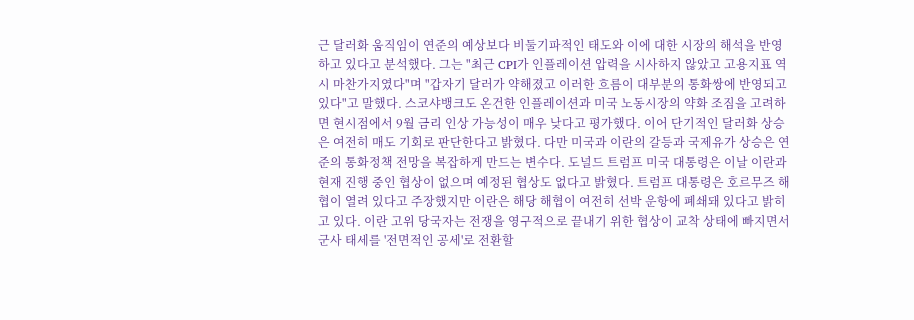근 달러화 움직임이 연준의 예상보다 비둘기파적인 태도와 이에 대한 시장의 해석을 반영하고 있다고 분석했다. 그는 "최근 CPI가 인플레이션 압력을 시사하지 않았고 고용지표 역시 마찬가지였다"며 "갑자기 달러가 약해졌고 이러한 흐름이 대부분의 통화쌍에 반영되고 있다"고 말했다. 스코샤뱅크도 온건한 인플레이션과 미국 노동시장의 약화 조짐을 고려하면 현시점에서 9월 금리 인상 가능성이 매우 낮다고 평가했다. 이어 단기적인 달러화 상승은 여전히 매도 기회로 판단한다고 밝혔다. 다만 미국과 이란의 갈등과 국제유가 상승은 연준의 통화정책 전망을 복잡하게 만드는 변수다. 도널드 트럼프 미국 대통령은 이날 이란과 현재 진행 중인 협상이 없으며 예정된 협상도 없다고 밝혔다. 트럼프 대통령은 호르무즈 해협이 열려 있다고 주장했지만 이란은 해당 해협이 여전히 선박 운항에 폐쇄돼 있다고 밝히고 있다. 이란 고위 당국자는 전쟁을 영구적으로 끝내기 위한 협상이 교착 상태에 빠지면서 군사 태세를 '전면적인 공세'로 전환할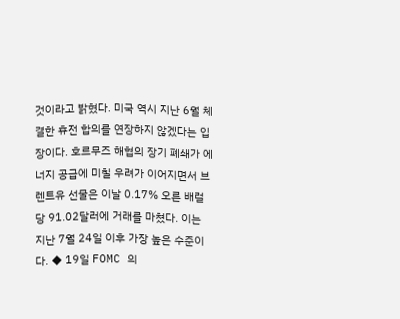것이라고 밝혔다. 미국 역시 지난 6월 체결한 휴전 합의를 연장하지 않겠다는 입장이다. 호르무즈 해협의 장기 폐쇄가 에너지 공급에 미칠 우려가 이어지면서 브렌트유 선물은 이날 0.17% 오른 배럴당 91.02달러에 거래를 마쳤다. 이는 지난 7월 24일 이후 가장 높은 수준이다. ◆ 19일 FOMC 의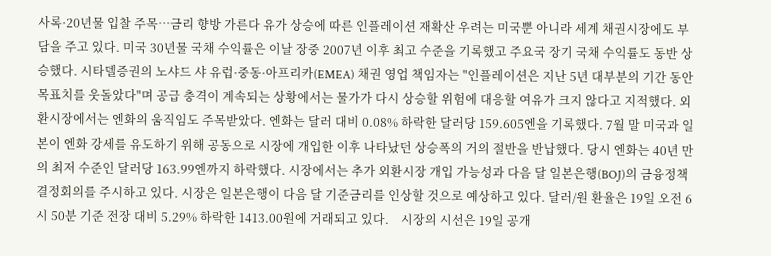사록·20년물 입찰 주목…금리 향방 가른다 유가 상승에 따른 인플레이션 재확산 우려는 미국뿐 아니라 세계 채권시장에도 부담을 주고 있다. 미국 30년물 국채 수익률은 이날 장중 2007년 이후 최고 수준을 기록했고 주요국 장기 국채 수익률도 동반 상승했다. 시타델증권의 노샤드 샤 유럽·중동·아프리카(EMEA) 채권 영업 책임자는 "인플레이션은 지난 5년 대부분의 기간 동안 목표치를 웃돌았다"며 공급 충격이 계속되는 상황에서는 물가가 다시 상승할 위험에 대응할 여유가 크지 않다고 지적했다. 외환시장에서는 엔화의 움직임도 주목받았다. 엔화는 달러 대비 0.08% 하락한 달러당 159.605엔을 기록했다. 7월 말 미국과 일본이 엔화 강세를 유도하기 위해 공동으로 시장에 개입한 이후 나타났던 상승폭의 거의 절반을 반납했다. 당시 엔화는 40년 만의 최저 수준인 달러당 163.99엔까지 하락했다. 시장에서는 추가 외환시장 개입 가능성과 다음 달 일본은행(BOJ)의 금융정책결정회의를 주시하고 있다. 시장은 일본은행이 다음 달 기준금리를 인상할 것으로 예상하고 있다. 달러/원 환율은 19일 오전 6시 50분 기준 전장 대비 5.29% 하락한 1413.00원에 거래되고 있다.    시장의 시선은 19일 공개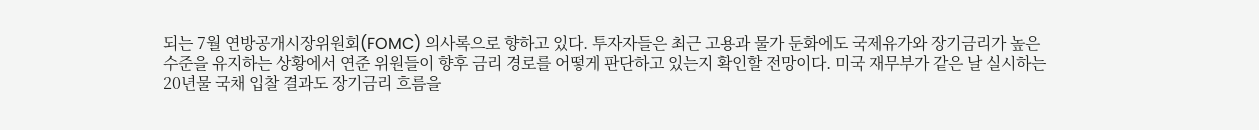되는 7월 연방공개시장위원회(FOMC) 의사록으로 향하고 있다. 투자자들은 최근 고용과 물가 둔화에도 국제유가와 장기금리가 높은 수준을 유지하는 상황에서 연준 위원들이 향후 금리 경로를 어떻게 판단하고 있는지 확인할 전망이다. 미국 재무부가 같은 날 실시하는 20년물 국채 입찰 결과도 장기금리 흐름을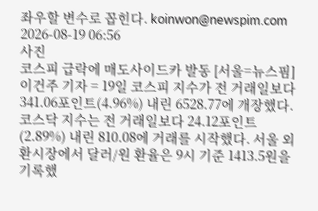좌우할 변수로 꼽힌다. koinwon@newspim.com 2026-08-19 06:56
사진
코스피 급락에 매도사이드카 발동 [서울=뉴스핌] 이건주 기자 = 19일 코스피 지수가 전 거래일보다 341.06포인트(4.96%) 내린 6528.77에 개장했다. 코스닥 지수는 전 거래일보다 24.12포인트(2.89%) 내린 810.08에 거래를 시작했다. 서울 외환시장에서 달러/원 환율은 9시 기준 1413.5원을 기록했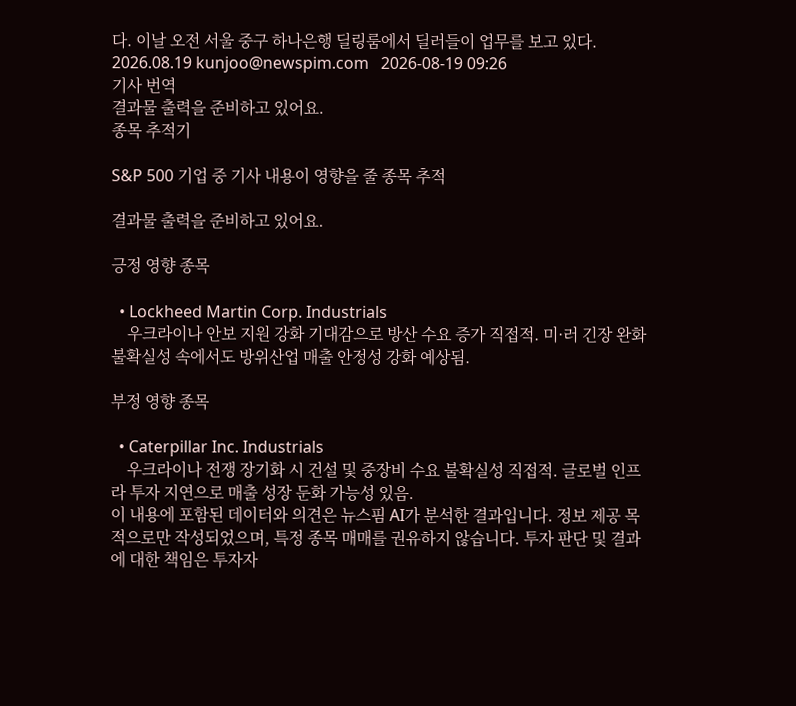다. 이날 오전 서울 중구 하나은행 딜링룸에서 딜러들이 업무를 보고 있다. 2026.08.19 kunjoo@newspim.com   2026-08-19 09:26
기사 번역
결과물 출력을 준비하고 있어요.
종목 추적기

S&P 500 기업 중 기사 내용이 영향을 줄 종목 추적

결과물 출력을 준비하고 있어요.

긍정 영향 종목

  • Lockheed Martin Corp. Industrials
    우크라이나 안보 지원 강화 기대감으로 방산 수요 증가 직접적. 미·러 긴장 완화 불확실성 속에서도 방위산업 매출 안정성 강화 예상됨.

부정 영향 종목

  • Caterpillar Inc. Industrials
    우크라이나 전쟁 장기화 시 건설 및 중장비 수요 불확실성 직접적. 글로벌 인프라 투자 지연으로 매출 성장 둔화 가능성 있음.
이 내용에 포함된 데이터와 의견은 뉴스핌 AI가 분석한 결과입니다. 정보 제공 목적으로만 작성되었으며, 특정 종목 매매를 권유하지 않습니다. 투자 판단 및 결과에 대한 책임은 투자자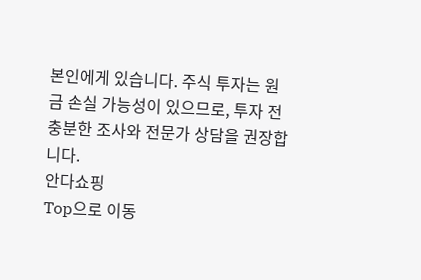본인에게 있습니다. 주식 투자는 원금 손실 가능성이 있으므로, 투자 전 충분한 조사와 전문가 상담을 권장합니다.
안다쇼핑
Top으로 이동